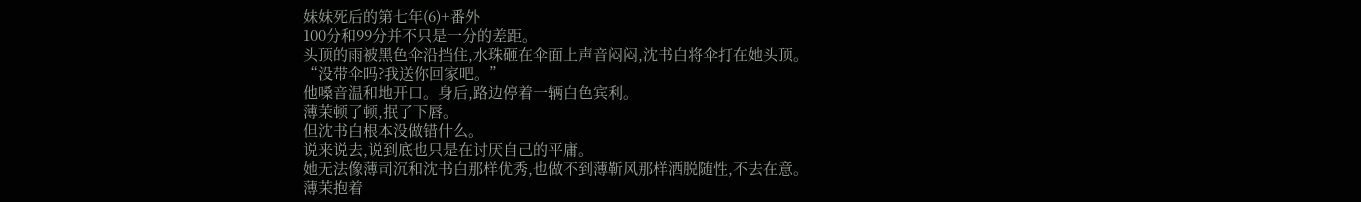妹妹死后的第七年(6)+番外
100分和99分并不只是一分的差距。
头顶的雨被黑色伞沿挡住,水珠砸在伞面上声音闷闷,沈书白将伞打在她头顶。
“没带伞吗?我送你回家吧。”
他嗓音温和地开口。身后,路边停着一辆白色宾利。
薄茉顿了顿,抿了下唇。
但沈书白根本没做错什么。
说来说去,说到底也只是在讨厌自己的平庸。
她无法像薄司沉和沈书白那样优秀,也做不到薄靳风那样洒脱随性,不去在意。
薄茉抱着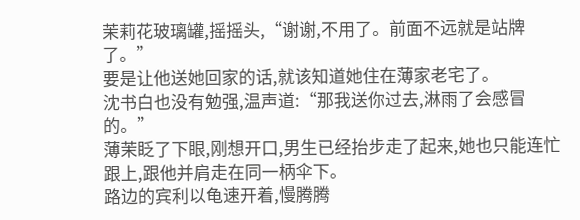茉莉花玻璃罐,摇摇头,“谢谢,不用了。前面不远就是站牌了。”
要是让他送她回家的话,就该知道她住在薄家老宅了。
沈书白也没有勉强,温声道:“那我送你过去,淋雨了会感冒的。”
薄茉眨了下眼,刚想开口,男生已经抬步走了起来,她也只能连忙跟上,跟他并肩走在同一柄伞下。
路边的宾利以龟速开着,慢腾腾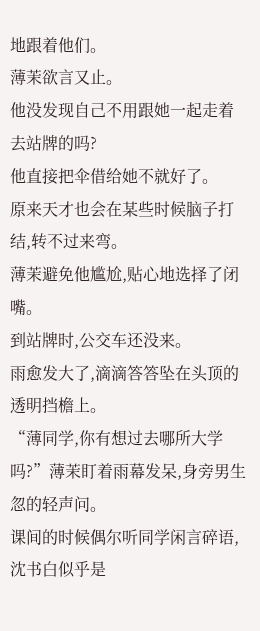地跟着他们。
薄茉欲言又止。
他没发现自己不用跟她一起走着去站牌的吗?
他直接把伞借给她不就好了。
原来天才也会在某些时候脑子打结,转不过来弯。
薄茉避免他尴尬,贴心地选择了闭嘴。
到站牌时,公交车还没来。
雨愈发大了,滴滴答答坠在头顶的透明挡檐上。
“薄同学,你有想过去哪所大学吗?”薄茉盯着雨幕发呆,身旁男生忽的轻声问。
课间的时候偶尔听同学闲言碎语,沈书白似乎是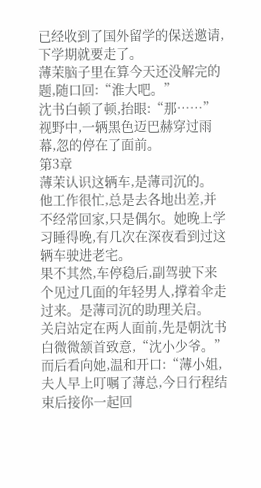已经收到了国外留学的保送邀请,下学期就要走了。
薄茉脑子里在算今天还没解完的题,随口回:“淮大吧。”
沈书白顿了顿,抬眼:“那……”
视野中,一辆黑色迈巴赫穿过雨幕,忽的停在了面前。
第3章
薄茉认识这辆车,是薄司沉的。
他工作很忙,总是去各地出差,并不经常回家,只是偶尔。她晚上学习睡得晚,有几次在深夜看到过这辆车驶进老宅。
果不其然,车停稳后,副驾驶下来个见过几面的年轻男人,撑着伞走过来。是薄司沉的助理关启。
关启站定在两人面前,先是朝沈书白微微颔首致意,“沈小少爷。”
而后看向她,温和开口:“薄小姐,夫人早上叮嘱了薄总,今日行程结束后接你一起回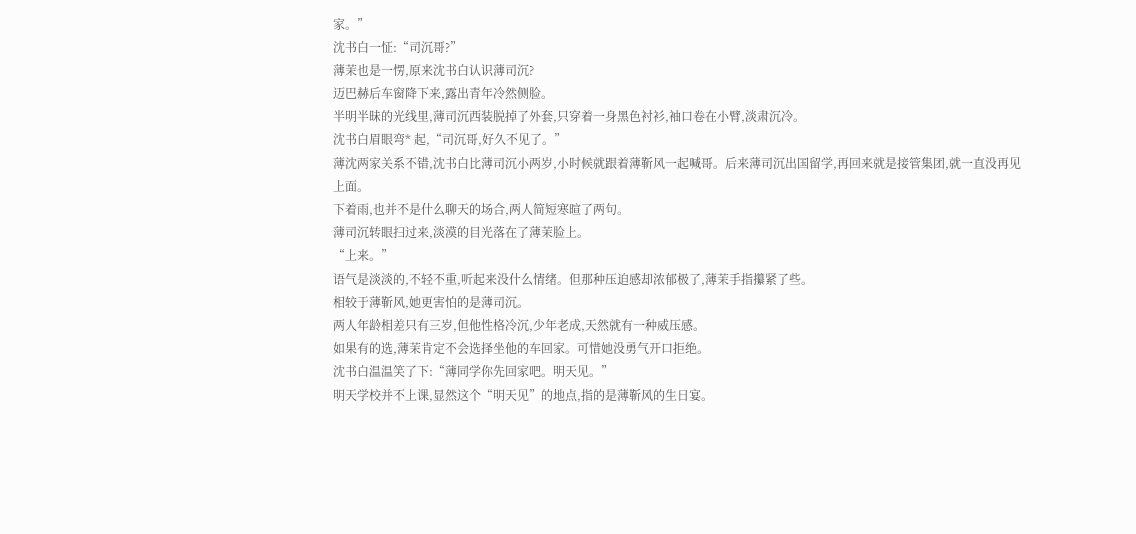家。”
沈书白一怔:“司沉哥?”
薄茉也是一愣,原来沈书白认识薄司沉?
迈巴赫后车窗降下来,露出青年冷然侧脸。
半明半昧的光线里,薄司沉西装脱掉了外套,只穿着一身黑色衬衫,袖口卷在小臂,淡肃沉冷。
沈书白眉眼弯* 起,“司沉哥,好久不见了。”
薄沈两家关系不错,沈书白比薄司沉小两岁,小时候就跟着薄靳风一起喊哥。后来薄司沉出国留学,再回来就是接管集团,就一直没再见上面。
下着雨,也并不是什么聊天的场合,两人简短寒暄了两句。
薄司沉转眼扫过来,淡漠的目光落在了薄茉脸上。
“上来。”
语气是淡淡的,不轻不重,听起来没什么情绪。但那种压迫感却浓郁极了,薄茉手指攥紧了些。
相较于薄靳风,她更害怕的是薄司沉。
两人年龄相差只有三岁,但他性格冷沉,少年老成,天然就有一种威压感。
如果有的选,薄茉肯定不会选择坐他的车回家。可惜她没勇气开口拒绝。
沈书白温温笑了下:“薄同学你先回家吧。明天见。”
明天学校并不上课,显然这个“明天见”的地点,指的是薄靳风的生日宴。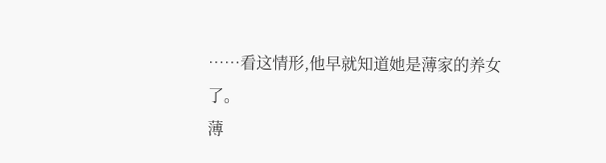……看这情形,他早就知道她是薄家的养女了。
薄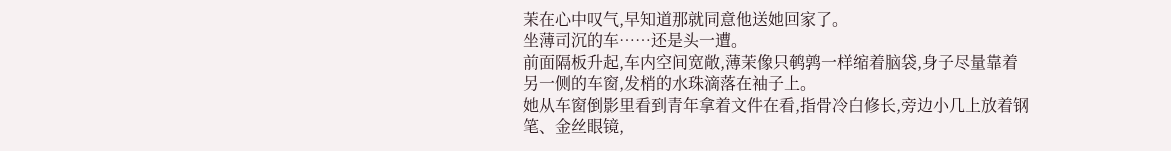茉在心中叹气,早知道那就同意他送她回家了。
坐薄司沉的车……还是头一遭。
前面隔板升起,车内空间宽敞,薄茉像只鹌鹑一样缩着脑袋,身子尽量靠着另一侧的车窗,发梢的水珠滴落在袖子上。
她从车窗倒影里看到青年拿着文件在看,指骨冷白修长,旁边小几上放着钢笔、金丝眼镜,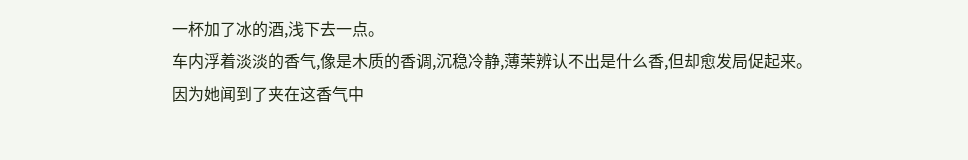一杯加了冰的酒,浅下去一点。
车内浮着淡淡的香气,像是木质的香调,沉稳冷静,薄茉辨认不出是什么香,但却愈发局促起来。
因为她闻到了夹在这香气中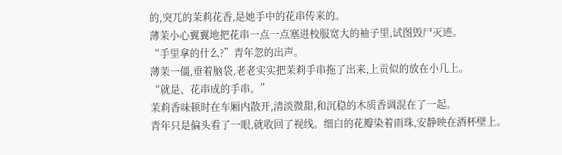的,突兀的茉莉花香,是她手中的花串传来的。
薄茉小心翼翼地把花串一点一点塞进校服宽大的袖子里,试图毁尸灭迹。
“手里拿的什么?”青年忽的出声。
薄茉一僵,垂着脑袋,老老实实把茉莉手串拖了出来,上贡似的放在小几上。
“就是、花串成的手串。”
茉莉香味顿时在车厢内散开,清淡微甜,和沉稳的木质香调混在了一起。
青年只是偏头看了一眼,就收回了视线。细白的花瓣染着雨珠,安静映在酒杯壁上。